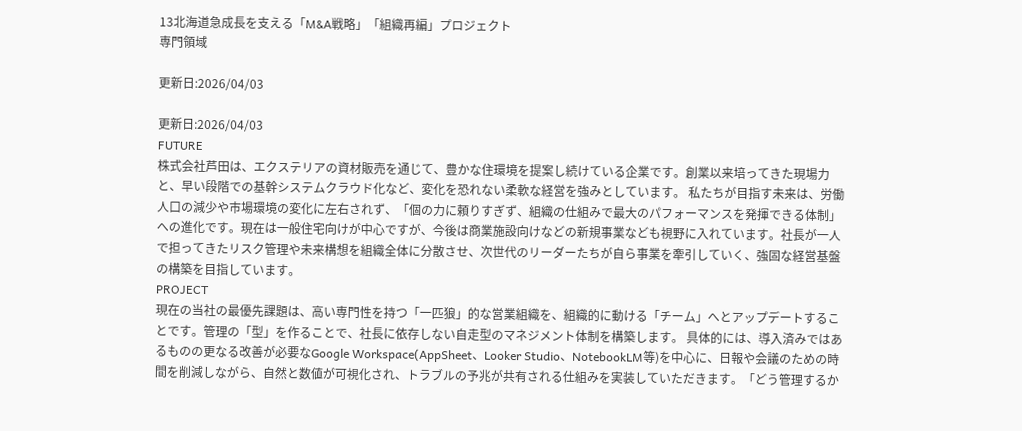13北海道急成長を支える「M&A戦略」「組織再編」プロジェクト
専門領域

更新日:2026/04/03

更新日:2026/04/03
FUTURE
株式会社芦田は、エクステリアの資材販売を通じて、豊かな住環境を提案し続けている企業です。創業以来培ってきた現場力と、早い段階での基幹システムクラウド化など、変化を恐れない柔軟な経営を強みとしています。 私たちが目指す未来は、労働人口の減少や市場環境の変化に左右されず、「個の力に頼りすぎず、組織の仕組みで最大のパフォーマンスを発揮できる体制」への進化です。現在は一般住宅向けが中心ですが、今後は商業施設向けなどの新規事業なども視野に入れています。社長が一人で担ってきたリスク管理や未来構想を組織全体に分散させ、次世代のリーダーたちが自ら事業を牽引していく、強固な経営基盤の構築を目指しています。
PROJECT
現在の当社の最優先課題は、高い専門性を持つ「一匹狼」的な営業組織を、組織的に動ける「チーム」へとアップデートすることです。管理の「型」を作ることで、社長に依存しない自走型のマネジメント体制を構築します。 具体的には、導入済みではあるものの更なる改善が必要なGoogle Workspace(AppSheet、Looker Studio、NotebookLM等)を中心に、日報や会議のための時間を削減しながら、自然と数値が可視化され、トラブルの予兆が共有される仕組みを実装していただきます。「どう管理するか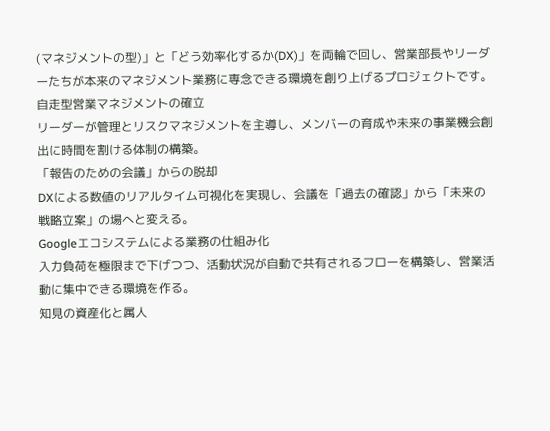(マネジメントの型)」と「どう効率化するか(DX)」を両輪で回し、営業部長やリーダーたちが本来のマネジメント業務に専念できる環境を創り上げるプロジェクトです。
自走型営業マネジメントの確立
リーダーが管理とリスクマネジメントを主導し、メンバーの育成や未来の事業機会創出に時間を割ける体制の構築。
「報告のための会議」からの脱却
DXによる数値のリアルタイム可視化を実現し、会議を「過去の確認」から「未来の戦略立案」の場へと変える。
Googleエコシステムによる業務の仕組み化
入力負荷を極限まで下げつつ、活動状況が自動で共有されるフローを構築し、営業活動に集中できる環境を作る。
知見の資産化と属人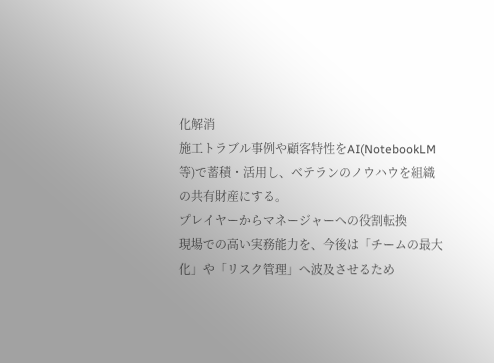化解消
施工トラブル事例や顧客特性をAI(NotebookLM等)で蓄積・活用し、ベテランのノウハウを組織の共有財産にする。
プレイヤーからマネージャーへの役割転換
現場での高い実務能力を、今後は「チームの最大化」や「リスク管理」へ波及させるため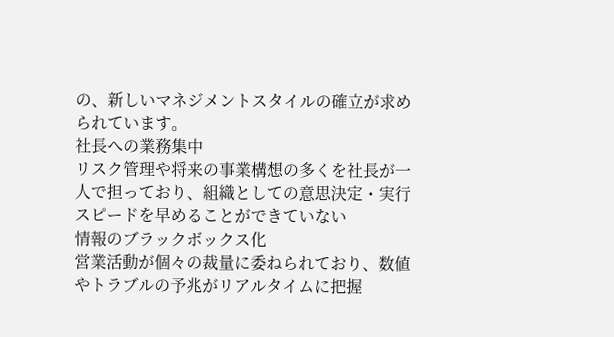の、新しいマネジメントスタイルの確立が求められています。
社長への業務集中
リスク管理や将来の事業構想の多くを社長が一人で担っており、組織としての意思決定・実行スピードを早めることができていない
情報のブラックボックス化
営業活動が個々の裁量に委ねられており、数値やトラブルの予兆がリアルタイムに把握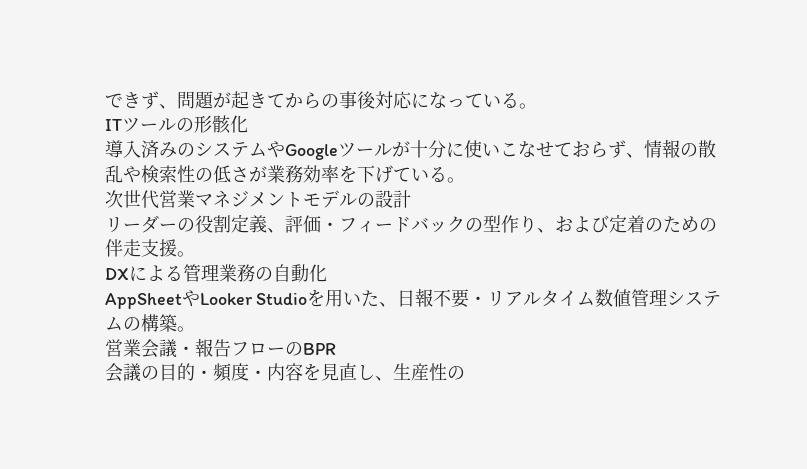できず、問題が起きてからの事後対応になっている。
ITツールの形骸化
導入済みのシステムやGoogleツールが十分に使いこなせておらず、情報の散乱や検索性の低さが業務効率を下げている。
次世代営業マネジメントモデルの設計
リーダーの役割定義、評価・フィードバックの型作り、および定着のための伴走支援。
DXによる管理業務の自動化
AppSheetやLooker Studioを用いた、日報不要・リアルタイム数値管理システムの構築。
営業会議・報告フローのBPR
会議の目的・頻度・内容を見直し、生産性の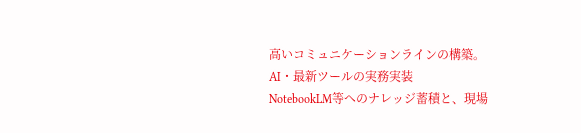高いコミュニケーションラインの構築。
AI・最新ツールの実務実装
NotebookLM等へのナレッジ蓄積と、現場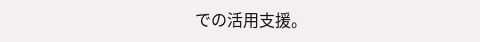での活用支援。